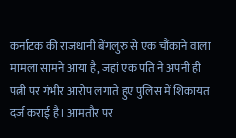कर्नाटक की राजधानी बेंगलुरु से एक चौंकाने वाला मामला सामने आया है, जहां एक पति ने अपनी ही पत्नी पर गंभीर आरोप लगाते हुए पुलिस में शिकायत दर्ज कराई है। आमतौर पर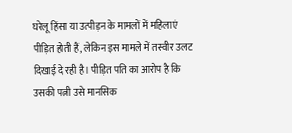घरेलू हिंसा या उत्पीड़न के मामलों में महिलाएं पीड़ित होती हैं, लेकिन इस मामले में तस्वीर उलट दिखाई दे रही है। पीड़ित पति का आरोप है कि उसकी पत्नी उसे मानसिक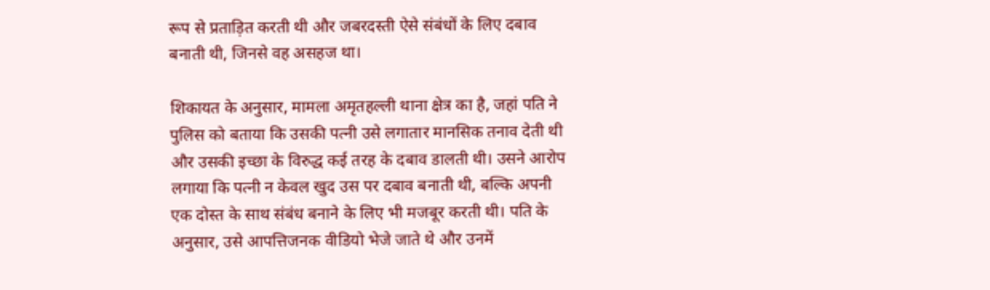रूप से प्रताड़ित करती थी और जबरदस्ती ऐसे संबंधों के लिए दबाव बनाती थी, जिनसे वह असहज था।

शिकायत के अनुसार, मामला अमृतहल्ली थाना क्षेत्र का है, जहां पति ने पुलिस को बताया कि उसकी पत्नी उसे लगातार मानसिक तनाव देती थी और उसकी इच्छा के विरुद्ध कई तरह के दबाव डालती थी। उसने आरोप लगाया कि पत्नी न केवल खुद उस पर दबाव बनाती थी, बल्कि अपनी एक दोस्त के साथ संबंध बनाने के लिए भी मजबूर करती थी। पति के अनुसार, उसे आपत्तिजनक वीडियो भेजे जाते थे और उनमें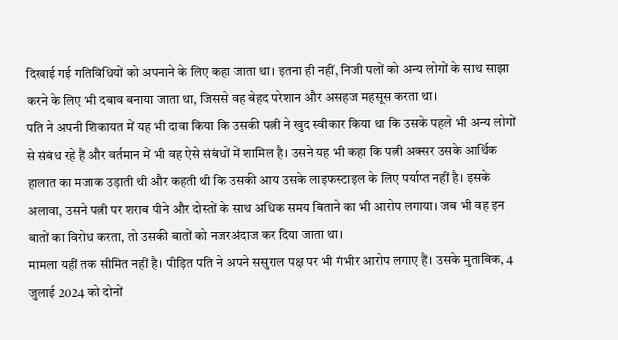दिखाई गई गतिविधियों को अपनाने के लिए कहा जाता था। इतना ही नहीं, निजी पलों को अन्य लोगों के साथ साझा करने के लिए भी दबाव बनाया जाता था, जिससे वह बेहद परेशान और असहज महसूस करता था।
पति ने अपनी शिकायत में यह भी दावा किया कि उसकी पत्नी ने खुद स्वीकार किया था कि उसके पहले भी अन्य लोगों से संबंध रहे हैं और वर्तमान में भी वह ऐसे संबंधों में शामिल है। उसने यह भी कहा कि पत्नी अक्सर उसके आर्थिक हालात का मजाक उड़ाती थी और कहती थी कि उसकी आय उसके लाइफस्टाइल के लिए पर्याप्त नहीं है। इसके अलावा, उसने पत्नी पर शराब पीने और दोस्तों के साथ अधिक समय बिताने का भी आरोप लगाया। जब भी वह इन बातों का विरोध करता, तो उसकी बातों को नजरअंदाज कर दिया जाता था।
मामला यहीं तक सीमित नहीं है। पीड़ित पति ने अपने ससुराल पक्ष पर भी गंभीर आरोप लगाए हैं। उसके मुताबिक, 4 जुलाई 2024 को दोनों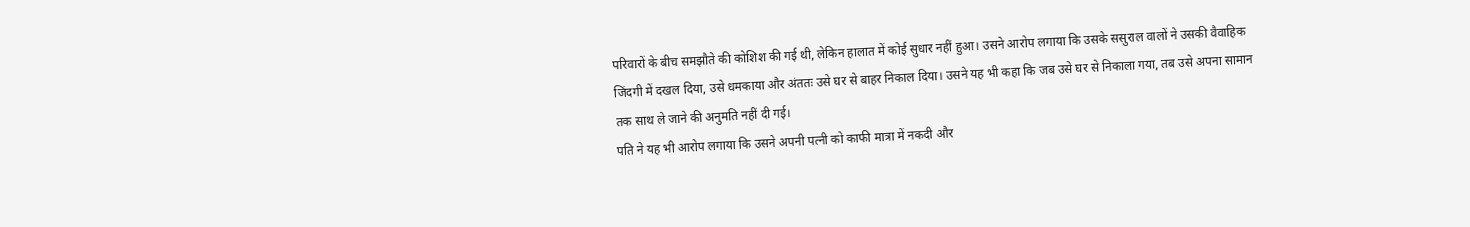परिवारों के बीच समझौते की कोशिश की गई थी, लेकिन हालात में कोई सुधार नहीं हुआ। उसने आरोप लगाया कि उसके ससुराल वालों ने उसकी वैवाहिक जिंदगी में दखल दिया, उसे धमकाया और अंततः उसे घर से बाहर निकाल दिया। उसने यह भी कहा कि जब उसे घर से निकाला गया, तब उसे अपना सामान तक साथ ले जाने की अनुमति नहीं दी गई।
पति ने यह भी आरोप लगाया कि उसने अपनी पत्नी को काफी मात्रा में नकदी और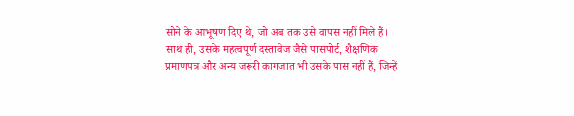सोने के आभूषण दिए थे, जो अब तक उसे वापस नहीं मिले हैं। साथ ही, उसके महत्वपूर्ण दस्तावेज जैसे पासपोर्ट, शैक्षणिक प्रमाणपत्र और अन्य जरूरी कागजात भी उसके पास नहीं हैं, जिन्हें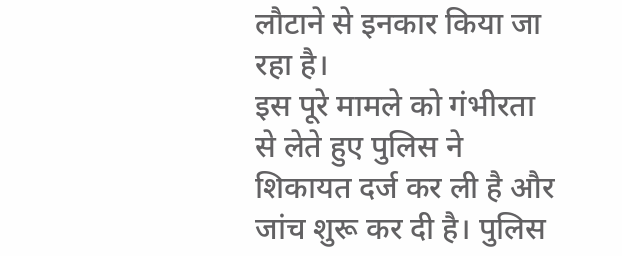लौटाने से इनकार किया जा रहा है।
इस पूरे मामले को गंभीरता से लेते हुए पुलिस ने शिकायत दर्ज कर ली है और जांच शुरू कर दी है। पुलिस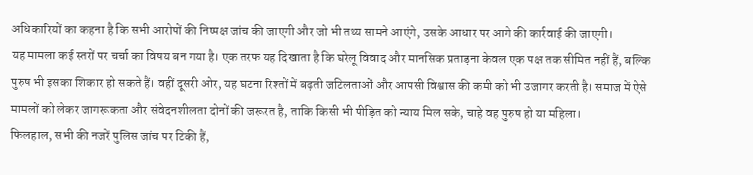अधिकारियों का कहना है कि सभी आरोपों की निष्पक्ष जांच की जाएगी और जो भी तथ्य सामने आएंगे, उसके आधार पर आगे की कार्रवाई की जाएगी।
यह मामला कई स्तरों पर चर्चा का विषय बन गया है। एक तरफ यह दिखाता है कि घरेलू विवाद और मानसिक प्रताड़ना केवल एक पक्ष तक सीमित नहीं हैं, बल्कि पुरुष भी इसका शिकार हो सकते हैं। वहीं दूसरी ओर, यह घटना रिश्तों में बढ़ती जटिलताओं और आपसी विश्वास की कमी को भी उजागर करती है। समाज में ऐसे मामलों को लेकर जागरूकता और संवेदनशीलता दोनों की जरूरत है, ताकि किसी भी पीड़ित को न्याय मिल सके, चाहे वह पुरुष हो या महिला।
फिलहाल, सभी की नजरें पुलिस जांच पर टिकी हैं,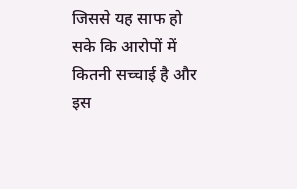जिससे यह साफ हो सके कि आरोपों में कितनी सच्चाई है और इस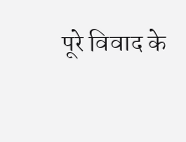पूरे विवाद के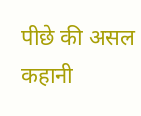पीछे की असल कहानी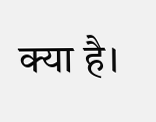क्या है।